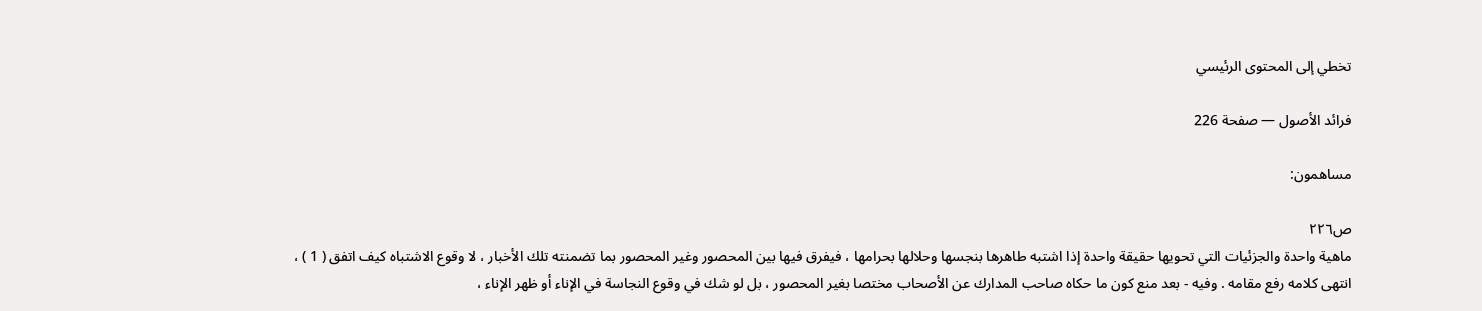تخطي إلى المحتوى الرئيسي

فرائد الأصول — صفحة 226

مساهمون:

ص٢٢٦
ماهية واحدة والجزئيات التي تحويها حقيقة واحدة إذا اشتبه طاهرها بنجسها وحلالها بحرامها ، فيفرق فيها بين المحصور وغير المحصور بما تضمنته تلك الأخبار ، لا وقوع الاشتباه كيف اتفق ( 1 ) ، انتهى كلامه رفع مقامه . وفيه - بعد منع كون ما حكاه صاحب المدارك عن الأصحاب مختصا بغير المحصور ، بل لو شك في وقوع النجاسة في الإناء أو ظهر الإناء ،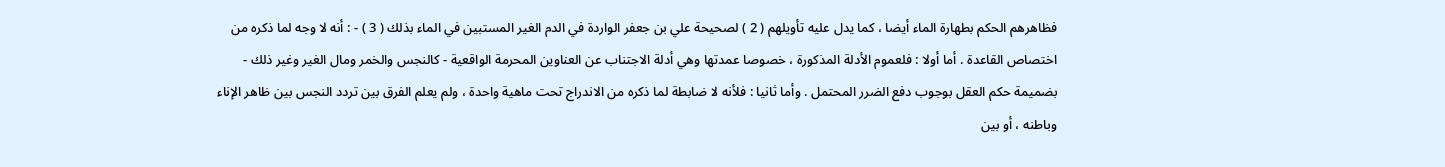فظاهرهم الحكم بطهارة الماء أيضا ، كما يدل عليه تأويلهم ( 2 ) لصحيحة علي بن جعفر الواردة في الدم الغير المستبين في الماء بذلك ( 3 ) - : أنه لا وجه لما ذكره من اختصاص القاعدة . أما أولا : فلعموم الأدلة المذكورة ، خصوصا عمدتها وهي أدلة الاجتناب عن العناوين المحرمة الواقعية - كالنجس والخمر ومال الغير وغير ذلك - بضميمة حكم العقل بوجوب دفع الضرر المحتمل . وأما ثانيا : فلأنه لا ضابطة لما ذكره من الاندراج تحت ماهية واحدة ، ولم يعلم الفرق بين تردد النجس بين ظاهر الإناء وباطنه ، أو بين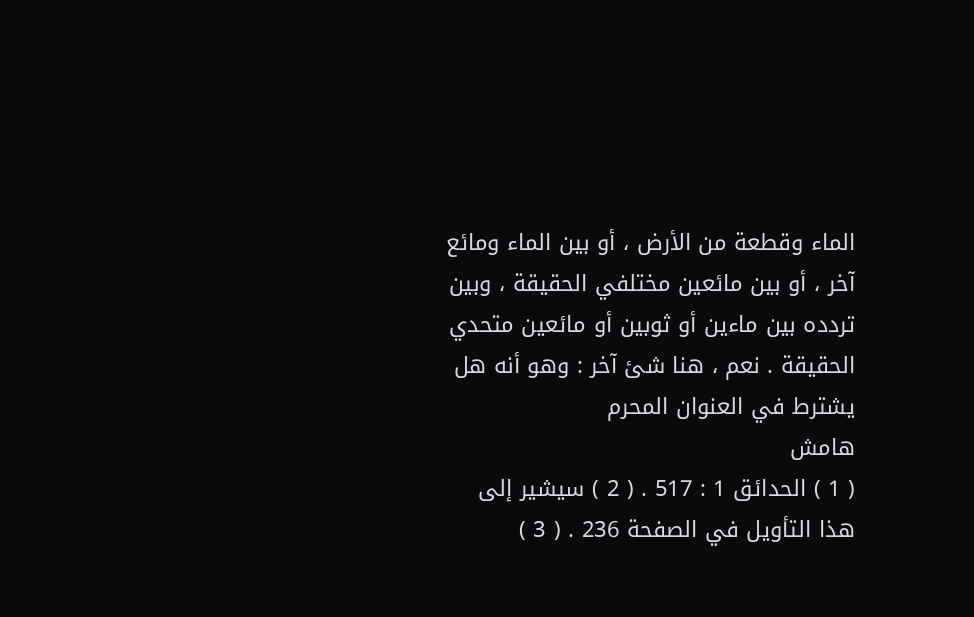الماء وقطعة من الأرض ، أو بين الماء ومائع آخر ، أو بين مائعين مختلفي الحقيقة ، وبين تردده بين ماءين أو ثوبين أو مائعين متحدي الحقيقة . نعم ، هنا شئ آخر : وهو أنه هل يشترط في العنوان المحرم
هامش
( 1 ) الحدائق 1 : 517 . ( 2 ) سيشير إلى هذا التأويل في الصفحة 236 . ( 3 )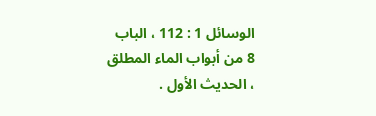الوسائل 1 : 112 ، الباب 8 من أبواب الماء المطلق ، الحديث الأول .